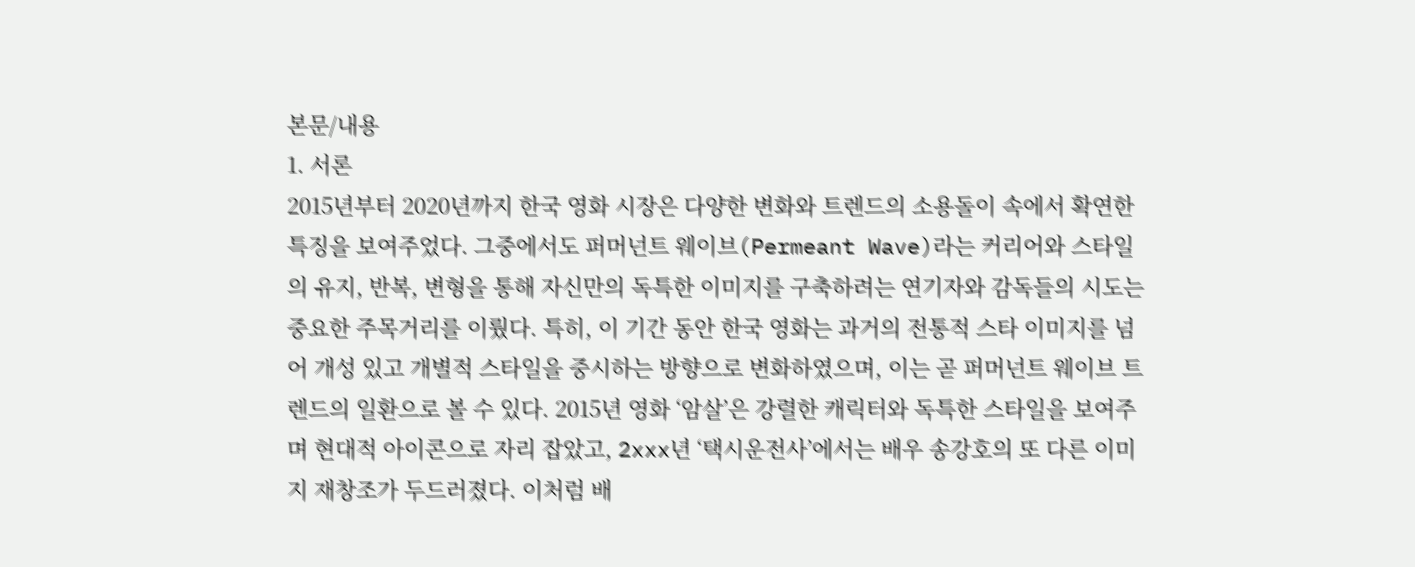본문/내용
1. 서론
2015년부터 2020년까지 한국 영화 시장은 다양한 변화와 트렌드의 소용돌이 속에서 확연한 특징을 보여주었다. 그중에서도 퍼머넌트 웨이브(Permeant Wave)라는 커리어와 스타일의 유지, 반복, 변형을 통해 자신만의 독특한 이미지를 구축하려는 연기자와 감독들의 시도는 중요한 주목거리를 이뤘다. 특히, 이 기간 동안 한국 영화는 과거의 전통적 스타 이미지를 넘어 개성 있고 개별적 스타일을 중시하는 방향으로 변화하였으며, 이는 곧 퍼머넌트 웨이브 트렌드의 일환으로 볼 수 있다. 2015년 영화 ‘암살’은 강렬한 캐릭터와 독특한 스타일을 보여주며 현대적 아이콘으로 자리 잡았고, 2xxx년 ‘택시운전사’에서는 배우 송강호의 또 다른 이미지 재창조가 두드러졌다. 이처럼 배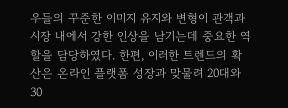우들의 꾸준한 이미지 유지와 변형이 관객과 시장 내에서 강한 인상을 남기는데 중요한 역할을 담당하였다. 한편, 이러한 트렌드의 확산은 온라인 플랫폼 성장과 맞물려 20대와 30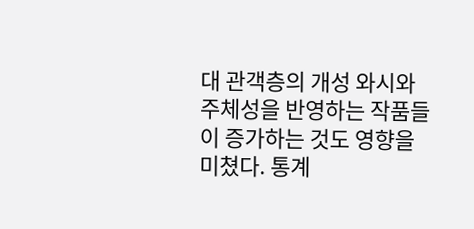대 관객층의 개성 와시와 주체성을 반영하는 작품들이 증가하는 것도 영향을 미쳤다. 통계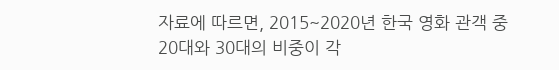자료에 따르면, 2015~2020년 한국 영화 관객 중 20대와 30대의 비중이 각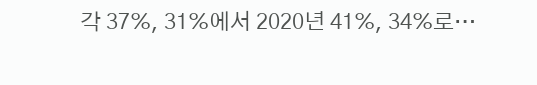각 37%, 31%에서 2020년 41%, 34%로…